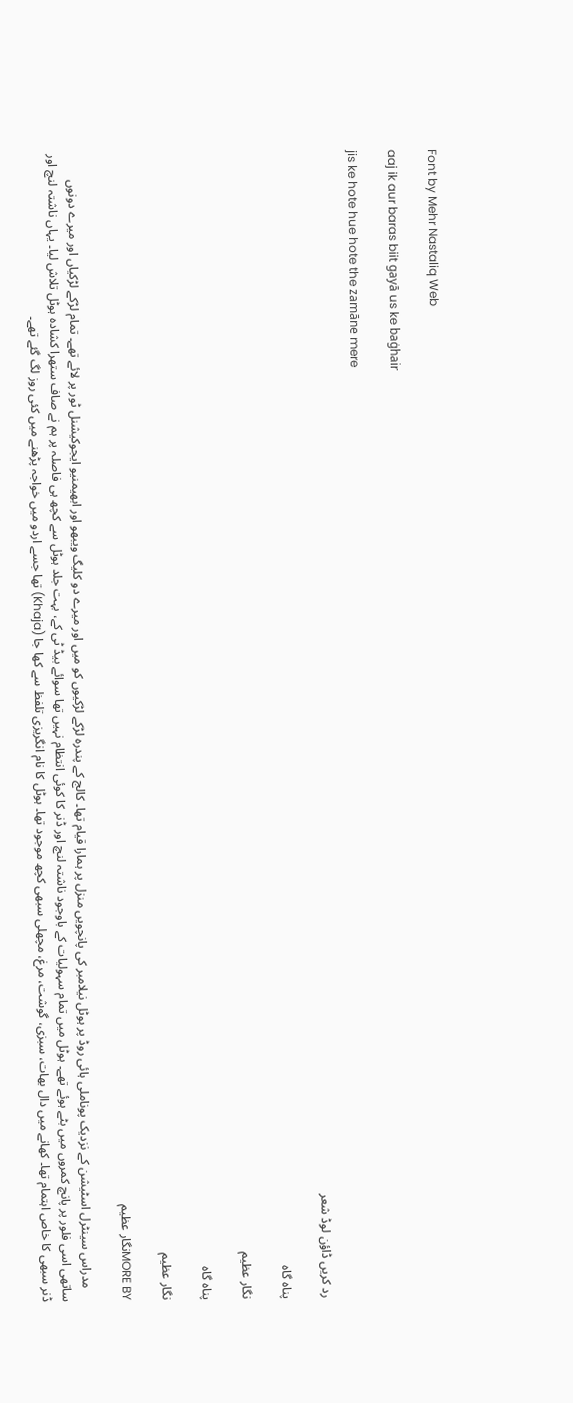Font by Mehr Nastaliq Web

aaj ik aur baras biit gayā us ke baġhair

jis ke hote hue hote the zamāne mere

رد کریں ڈاؤن لوڈ شعر

پناہ گاہ

نگار عظیم

پناہ گاہ

نگار عظیم

MORE BYنگار عظیم

    مدراس سینٹرل اسٹیشن کے نزدیک پوناملی ہائی روڈ پر ہوٹل نیلامبر کی پانچویں منزل پر ہمارا قیام تھا۔ کالج کے پندرہ لڑکے لڑکیوں کو میں اور میرے دو کلیگ ویبھو اور ابھیمنیو ایجوکیشنل ٹور پر لائے تھے۔ تمام لڑکے لڑکیاں اور میرے دونوں ساتھی اسی فلور پر پانچ کمروں میں بٹے ہوئے تھے۔ ہوٹل میں تمام سہولیات کے باوجود ناشتہ لنچ اور ڈنر کا کوئی انتظام نہیں تھا سوائے بیڈ ٹی کے، بہت جلد ہوٹل سے کچھ ہی فاصلہ پر ہم نے صاف ستھرا کشادہ ہوٹل تلاش لیا۔ یہاں ناشتہ لنچ اور ڈنر سبھی کا خاص اہتمام تھا۔ کھانے میں دال بھات، سبزی، گوشت، مرغ، مچھلی سبھی کچھ موجود تھا۔ ہوٹل کا نام انگریزی تلفظ سے کھا جا (Khaja) تھا جسے اردو میں خواجہ پڑھنے میں کئی روز لگ گئے تھے۔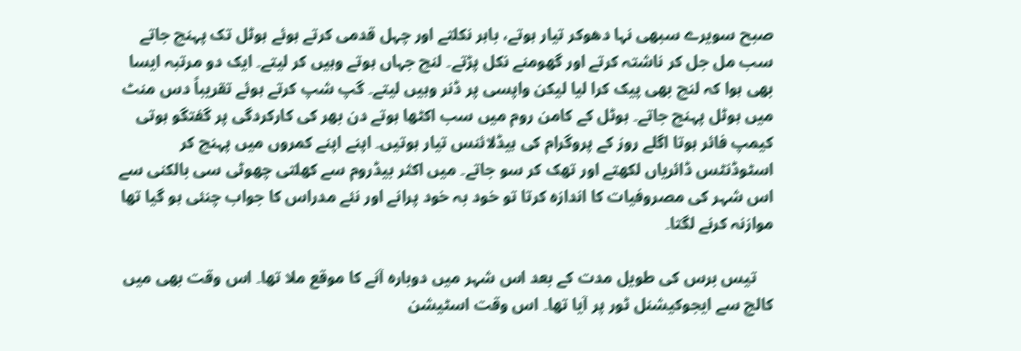صبح سویرے سبھی نہا دھوکر تیار ہوتے، باہر نکلتے اور چہل قدمی کرتے ہوئے ہوٹل تک پہنچ جاتے سب مل جل کر ناشتہ کرتے اور گھومنے نکل پڑتے۔ لنچ جہاں ہوتے وہیں کر لیتے۔ ایک دو مرتبہ ایسا بھی ہوا کہ لنچ بھی پیک کرا لیا لیکن واپسی پر ڈنر وہیں لیتے۔ گپ شپ کرتے ہوئے تقریباً دس منٹ میں ہوٹل پہنچ جاتے۔ ہوٹل کے کامن روم میں سب اکٹھا ہوتے دن بھر کی کارکردگی پر گفتگو ہوتی کیمپ فائر ہوتا اگلے روز کے پروگرام کی ہیڈلائنس تیار ہوتیں۔ اپنے اپنے کمروں میں پہنچ کر اسٹوڈنٹس ڈائریاں لکھتے اور تھک کر سو جاتے۔ میں اکثر بیڈروم سے کھلتی چھوٹی سی بالکنی سے اس شہر کی مصروفیات کا اندازہ کرتا تو خود بہ خود پرانے اور نئے مدراس کا جواب چنئی ہو گیا تھا موازنہ کرنے لگتا۔

    تیس برس کی طویل مدت کے بعد اس شہر میں دوبارہ آنے کا موقع ملا تھا۔ اس وقت بھی میں کالج سے ایجوکیشنل ٹور پر آیا تھا۔ اس وقت اسٹیشن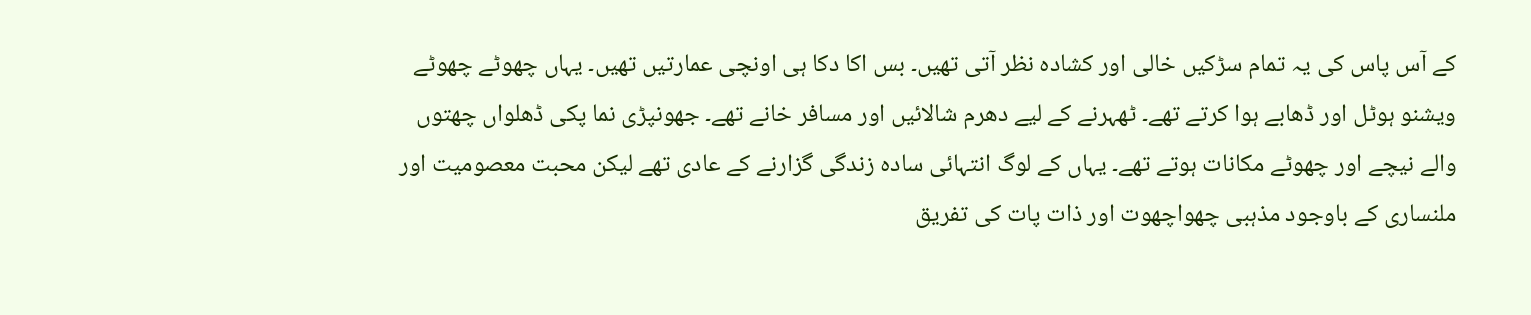کے آس پاس کی یہ تمام سڑکیں خالی اور کشادہ نظر آتی تھیں۔ بس اکا دکا ہی اونچی عمارتیں تھیں۔ یہاں چھوٹے چھوٹے ویشنو ہوٹل اور ڈھابے ہوا کرتے تھے۔ ٹھہرنے کے لیے دھرم شالائیں اور مسافر خانے تھے۔ جھونپڑی نما پکی ڈھلواں چھتوں والے نیچے اور چھوٹے مکانات ہوتے تھے۔ یہاں کے لوگ انتہائی سادہ زندگی گزارنے کے عادی تھے لیکن محبت معصومیت اور ملنساری کے باوجود مذہبی چھواچھوت اور ذات پات کی تفریق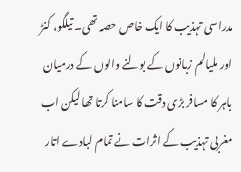مدراسی تہذیب کا ایک خاص حصہ تھی۔ تیلگو، کنڑ اور ملیالم زبانوں کے بولنے والوں کے درمیان باہر کا مسافر بڑی دقت کا سامنا کرتا تھا لیکن اب مغربی تہذیب کے اثرات نے تمام لبادے اتار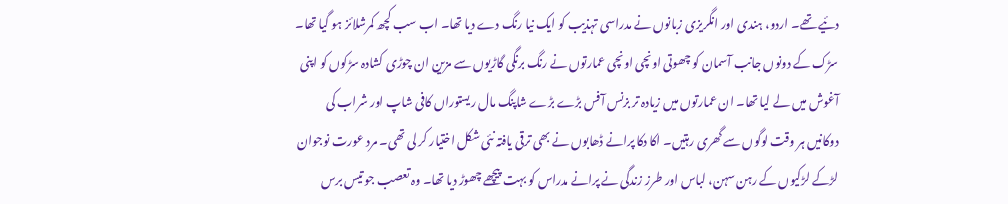دئیے تھے۔ اردو، ہندی اور انگریزی زبانوں نے مدراسی تہذیب کو ایک نیا رنگ دے دیا تھا۔ اب سب کچھ کمرشلائز ہو گیا تھا۔ سڑک کے دونوں جانب آسمان کو چھوتی اونچی اونچی عمارتوں نے رنگ برنگی گاڑیوں سے مزین ان چوڑی کشادہ سڑکوں کو اپنی آغوش میں لے لیا تھا۔ ان عمارتوں میں زیادہ تر بزنس آفس بڑے بڑے شاپنگ مال ریستوراں کافی شاپ اور شراب کی دوکانیں ہر وقت لوگوں سے گھری رہتیں۔ اکا دکا پرانے ڈھابوں نے بھی ترقی یافتہ نئی شکل اختیار کر لی تھی۔ مرد عورت نوجوان لڑکے لڑکیوں کے رہن سہن، لباس اور طرز زندگی نے پرانے مدراس کو بہت پیچھے چھوڑ دیا تھا۔ وہ تعصب جو تیس برس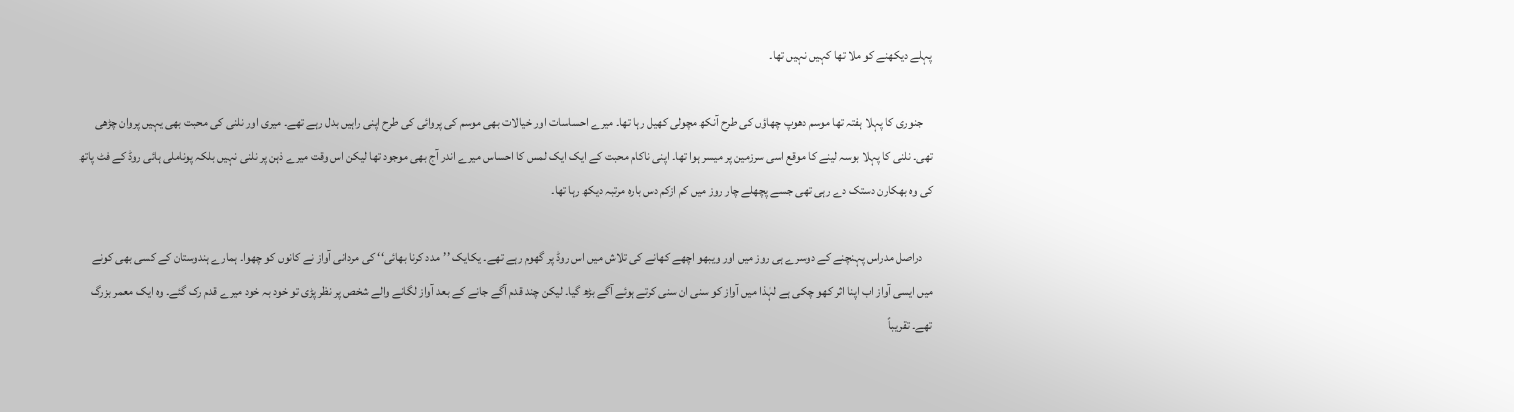پہلے دیکھنے کو ملا تھا کہیں نہیں تھا۔

    جنوری کا پہلا ہفتہ تھا موسم دھوپ چھاؤں کی طرح آنکھ مچولی کھیل رہا تھا۔ میرے احساسات اور خیالات بھی موسم کی پروائی کی طرح اپنی راہیں بدل رہے تھے۔ میری اور نلنی کی محبت بھی یہیں پروان چڑھی تھی۔ نلنی کا پہلا بوسہ لینے کا موقع اسی سرزمین پر میسر ہوا تھا۔ اپنی ناکام محبت کے ایک ایک لمس کا احساس میرے اندر آج بھی موجود تھا لیکن اس وقت میرے ذہن پر نلنی نہیں بلکہ پوناملی ہائی روڈ کے فٹ پاتھ کی وہ بھکارن دستک دے رہی تھی جسے پچھلے چار روز میں کم ازکم دس بارہ مرتبہ دیکھ رہا تھا۔

    دراصل مدراس پہنچنے کے دوسرے ہی روز میں اور ویبھو اچھے کھانے کی تلاش میں اس روڈ پر گھوم رہے تھے۔ یکایک ’’مدد کرنا بھائی‘‘ کی مردانی آواز نے کانوں کو چھوا۔ ہمارے ہندوستان کے کسی بھی کونے میں ایسی آواز اب اپنا اثر کھو چکی ہے لہٰذا میں آواز کو سنی ان سنی کرتے ہوئے آگے بڑھ گیا۔ لیکن چند قدم آگے جانے کے بعد آواز لگانے والے شخص پر نظر پڑی تو خود بہ خود میرے قدم رک گئے۔ وہ ایک معمر بزرگ تھے۔ تقریباً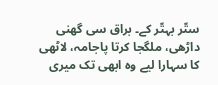ستّر بہتّر کے۔ براق سی گھنی داڑھی، ملگجا کرتا پاجامہ، لاٹھی کا سہارا لیے وہ ابھی تک میری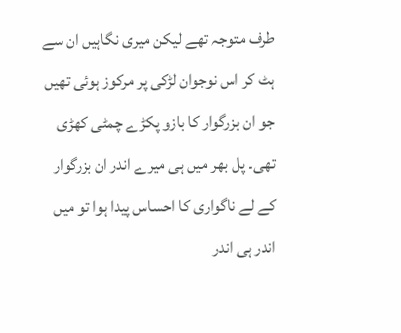طرف متوجہ تھے لیکن میری نگاہیں ان سے ہٹ کر اس نوجوان لڑکی پر مرکوز ہوئی تھیں جو ان بزرگوار کا بازو پکڑے چمٹی کھڑی تھی۔ پل بھر میں ہی میرے اندر ان بزرگوار کے لے ناگواری کا احساس پیدا ہوا تو میں اندر ہی اندر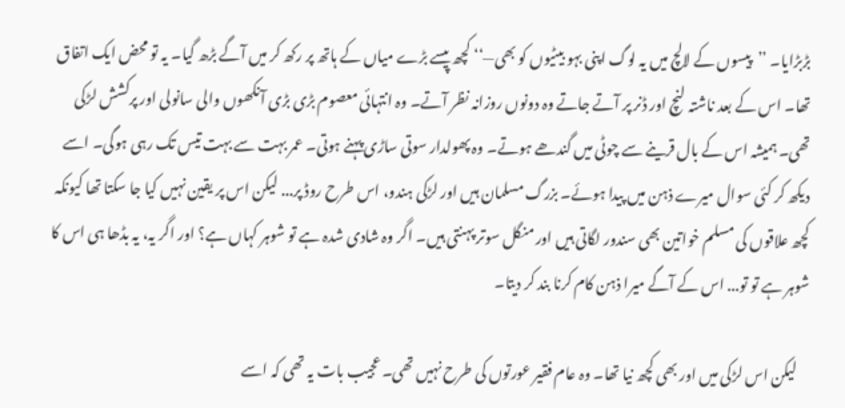بڑبڑایا۔ ’’پیسوں کے لالچ میں یہ لوگ اپنی بہو بیٹیوں کو بھی—‘‘ کچھ پیسے بڑے میاں کے ہاتھ پر رکھ کر میں آگے بڑھ گیا۔ یہ تو محض ایک اتفاق تھا۔ اس کے بعد ناشتہ لنچ اور ڈنر پر آتے جاتے وہ دونوں روزانہ نظر آتے۔ وہ انتہائی معصوم بڑی بڑی آنکھوں والی سانولی اور پرکشش لڑکی تھی۔ ہمیشہ اس کے بال قرینے سے چوٹی میں گندھے ہوتے۔ وہ پھولدار سوتی ساڑی پہنے ہوتی۔ عمر بہت سے بہت تیس تک رہی ہوگی۔ اسے دیکھ کر کئی سوال میرے ذہن میں پیدا ہوئے۔ بزرگ مسلمان ہیں اور لڑکی ہندو، اس طرح روڈ پر... لیکن اس پر یقین نہیں کیا جا سکتا تھا کیونکہ کچھ علاقوں کی مسلم خواتین بھی سندور لگاتی ہیں اور منگل سوتر پہنتی ہیں۔ اگر وہ شادی شدہ ہے تو شوہر کہاں ہے؟ اور اگر یہ، یہ بڈھا ہی اس کا شوہر ہے تو تو... اس کے آگے میرا ذہن کام کرنا بند کر دیتا۔

    لیکن اس لڑکی میں اور بھی کچھ نیا تھا۔ وہ عام فقیر عورتوں کی طرح نہیں تھی۔ عجیب بات یہ تھی کہ اسے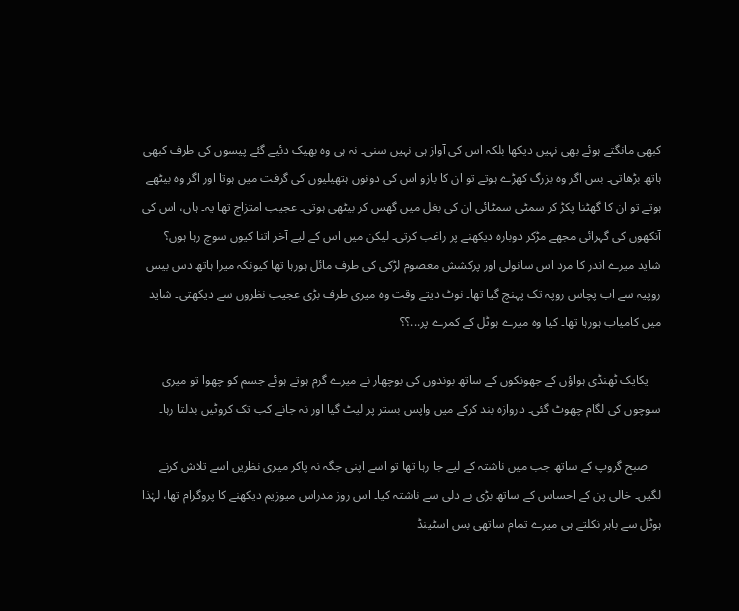کبھی مانگتے ہوئے بھی نہیں دیکھا بلکہ اس کی آواز ہی نہیں سنی۔ نہ ہی وہ بھیک دئیے گئے پیسوں کی طرف کبھی ہاتھ بڑھاتی۔ بس اگر وہ بزرگ کھڑے ہوتے تو ان کا بازو اس کی دونوں ہتھیلیوں کی گرفت میں ہوتا اور اگر وہ بیٹھے ہوتے تو ان کا گھٹنا پکڑ کر سمٹی سمٹائی ان کی بغل میں گھس کر بیٹھی ہوتی۔ عجیب امتزاج تھا یہ۔ ہاں، اس کی آنکھوں کی گہرائی مجھے مڑکر دوبارہ دیکھنے پر راغب کرتی۔ لیکن میں اس کے لیے آخر اتنا کیوں سوچ رہا ہوں؟ شاید میرے اندر کا مرد اس سانولی اور پرکشش معصوم لڑکی کی طرف مائل ہورہا تھا کیونکہ میرا ہاتھ دس بیس روپیہ سے اب پچاس روپہ تک پہنچ گیا تھا۔ نوٹ دیتے وقت وہ میری طرف بڑی عجیب نظروں سے دیکھتی۔ شاید میں کامیاب ہورہا تھا۔ کیا وہ میرے ہوٹل کے کمرے پر...؟؟

    یکایک ٹھنڈی ہواؤں کے جھونکوں کے ساتھ بوندوں کی بوچھار نے میرے گرم ہوتے ہوئے جسم کو چھوا تو میری سوچوں کی لگام چھوٹ گئی۔ دروازہ بند کرکے میں واپس بستر پر لیٹ گیا اور نہ جانے کب تک کروٹیں بدلتا رہا۔

    صبح گروپ کے ساتھ جب میں ناشتہ کے لیے جا رہا تھا تو اسے اپنی جگہ نہ پاکر میری نظریں اسے تلاش کرنے لگیں۔ خالی پن کے احساس کے ساتھ بڑی بے دلی سے ناشتہ کیا۔ اس روز مدراس میوزیم دیکھنے کا پروگرام تھا، لہٰذا ہوٹل سے باہر نکلتے ہی میرے تمام ساتھی بس اسٹینڈ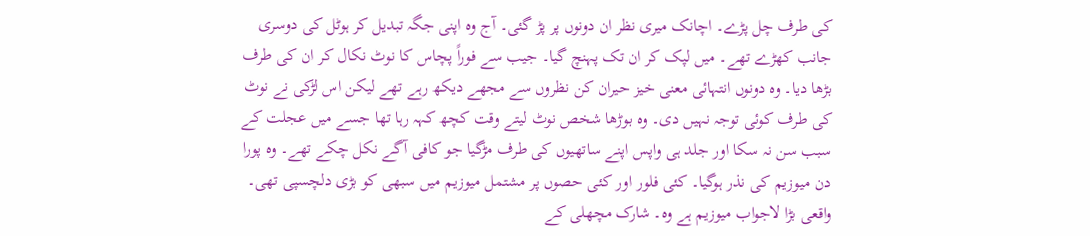کی طرف چل پڑے۔ اچانک میری نظر ان دونوں پر پڑ گئی۔ آج وہ اپنی جگہ تبدیل کر ہوٹل کی دوسری جانب کھڑے تھے۔ میں لپک کر ان تک پہنچ گیا۔ جیب سے فوراً پچاس کا نوٹ نکال کر ان کی طرف بڑھا دیا۔ وہ دونوں انتہائی معنی خیز حیران کن نظروں سے مجھے دیکھ رہے تھے لیکن اس لڑکی نے نوٹ کی طرف کوئی توجہ نہیں دی۔ وہ بوڑھا شخص نوٹ لیتے وقت کچھ کہہ رہا تھا جسے میں عجلت کے سبب سن نہ سکا اور جلد ہی واپس اپنے ساتھیوں کی طرف مڑگیا جو کافی آگے نکل چکے تھے۔ وہ پورا دن میوزیم کی نذر ہوگیا۔ کئی فلور اور کئی حصوں پر مشتمل میوزیم میں سبھی کو بڑی دلچسپی تھی۔ واقعی بڑا لاجواب میوزیم ہے وہ۔ شارک مچھلی کے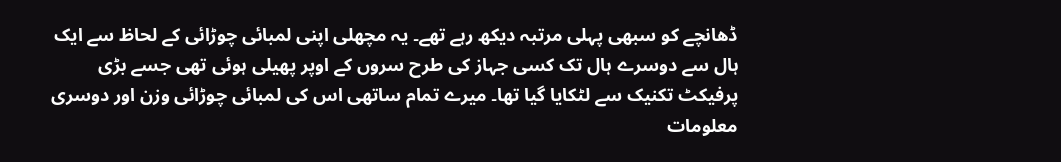ڈھانچے کو سبھی پہلی مرتبہ دیکھ رہے تھے۔ یہ مچھلی اپنی لمبائی چوڑائی کے لحاظ سے ایک ہال سے دوسرے ہال تک کسی جہاز کی طرح سروں کے اوپر پھیلی ہوئی تھی جسے بڑی پرفیکٹ تکنیک سے لٹکایا گیا تھا۔ میرے تمام ساتھی اس کی لمبائی چوڑائی وزن اور دوسری معلومات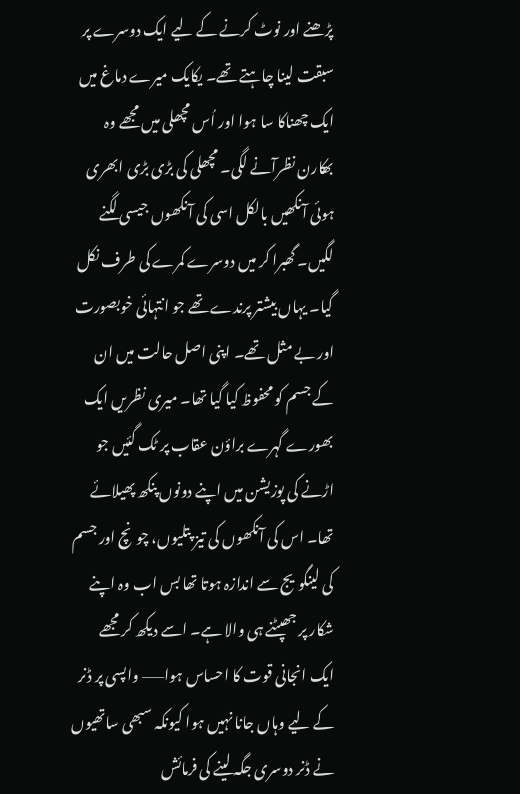پڑھنے اور نوٹ کرنے کے لیے ایک دوسرے پر سبقت لینا چاہتے تھے۔ یکایک میرے دماغ میں ایک چھناکا سا ہوا اور اُس مچھلی میں مجھے وہ بھکارن نظرآنے لگی۔ مچھلی کی بڑی بڑی ابھری ہوئی آنکھیں بالکل اسی کی آنکھوں جیسی لگنے لگیں۔ گھبرا کر میں دوسرے کمرے کی طرف نکل گیا۔ یہاں بیشتر پرندے تھے جو انتہائی خوبصورت اور بے مثل تھے۔ اپنی اصل حالت میں ان کے جسم کو محفوظ کیا گیا تھا۔ میری نظریں ایک بھورے گہرے براؤن عقاب پر ٹک گئیں جو اڑنے کی پوزیشن میں اپنے دونوں پنکھ پھیلائے تھا۔ اس کی آنکھوں کی تیز پتلیوں، چونچ اور جسم کی لینگویج سے اندازہ ہوتا تھا بس اب وہ اپنے شکار پر جھپٹنے ہی والا ہے۔ اسے دیکھ کر مجھے ایک انجانی قوت کا احساس ہوا—— واپسی پر ڈنر کے لیے وہاں جانا نہیں ہوا کیونکہ سبھی ساتھیوں نے ڈنر دوسری جگہ لینے کی فرمائش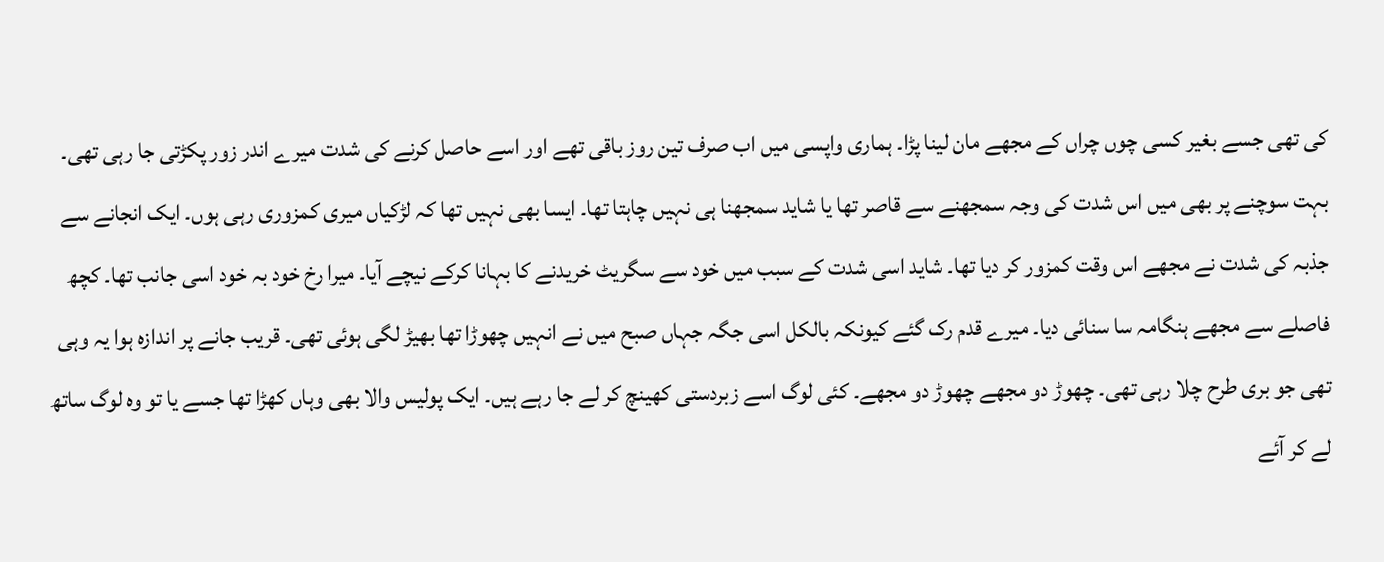کی تھی جسے بغیر کسی چوں چراں کے مجھے مان لینا پڑا۔ ہماری واپسی میں اب صرف تین روز باقی تھے اور اسے حاصل کرنے کی شدت میرے اندر زور پکڑتی جا رہی تھی۔ بہت سوچنے پر بھی میں اس شدت کی وجہ سمجھنے سے قاصر تھا یا شاید سمجھنا ہی نہیں چاہتا تھا۔ ایسا بھی نہیں تھا کہ لڑکیاں میری کمزوری رہی ہوں۔ ایک انجانے سے جذبہ کی شدت نے مجھے اس وقت کمزور کر دیا تھا۔ شاید اسی شدت کے سبب میں خود سے سگریٹ خریدنے کا بہانا کرکے نیچے آیا۔ میرا رخ خود بہ خود اسی جانب تھا۔ کچھ فاصلے سے مجھے ہنگامہ سا سنائی دیا۔ میرے قدم رک گئے کیونکہ بالکل اسی جگہ جہاں صبح میں نے انہیں چھوڑا تھا بھیڑ لگی ہوئی تھی۔ قریب جانے پر اندازہ ہوا یہ وہی تھی جو بری طرح چلا رہی تھی۔ چھوڑ دو مجھے چھوڑ دو مجھے۔ کئی لوگ اسے زبردستی کھینچ کر لے جا رہے ہیں۔ ایک پولیس والا بھی وہاں کھڑا تھا جسے یا تو وہ لوگ ساتھ لے کر آئے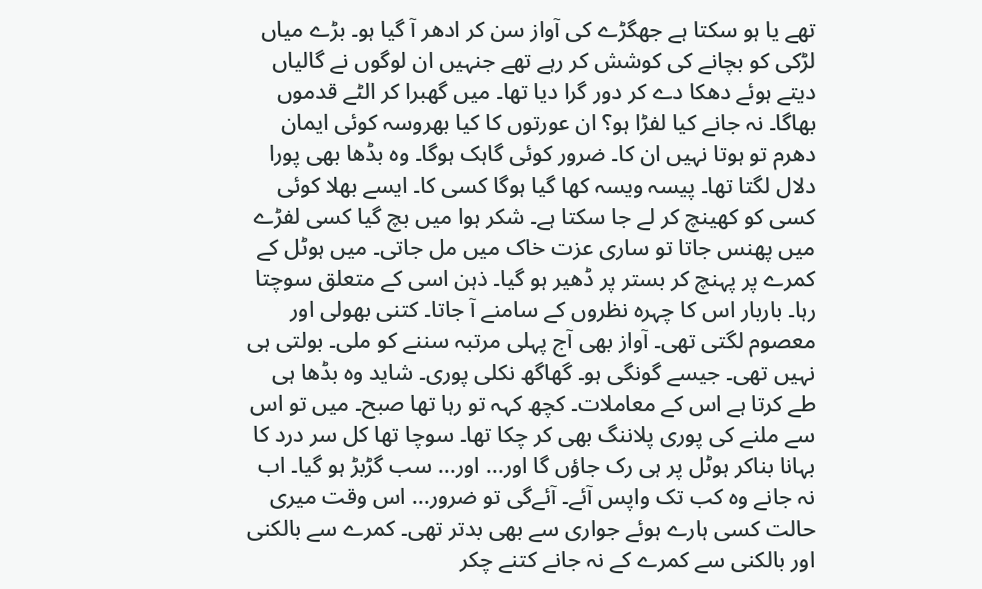تھے یا ہو سکتا ہے جھگڑے کی آواز سن کر ادھر آ گیا ہو۔ بڑے میاں لڑکی کو بچانے کی کوشش کر رہے تھے جنہیں ان لوگوں نے گالیاں دیتے ہوئے دھکا دے کر دور گرا دیا تھا۔ میں گھبرا کر الٹے قدموں بھاگا۔ نہ جانے کیا لفڑا ہو؟ ان عورتوں کا کیا بھروسہ کوئی ایمان دھرم تو ہوتا نہیں ان کا۔ ضرور کوئی گاہک ہوگا۔ وہ بڈھا بھی پورا دلال لگتا تھا۔ پیسہ ویسہ کھا گیا ہوگا کسی کا۔ ایسے بھلا کوئی کسی کو کھینچ کر لے جا سکتا ہے۔ شکر ہوا میں بچ گیا کسی لفڑے میں پھنس جاتا تو ساری عزت خاک میں مل جاتی۔ میں ہوٹل کے کمرے پر پہنچ کر بستر پر ڈھیر ہو گیا۔ ذہن اسی کے متعلق سوچتا رہا۔ باربار اس کا چہرہ نظروں کے سامنے آ جاتا۔ کتنی بھولی اور معصوم لگتی تھی۔ آواز بھی آج پہلی مرتبہ سننے کو ملی۔ بولتی ہی نہیں تھی۔ جیسے گونگی ہو۔ گھاگھ نکلی پوری۔ شاید وہ بڈھا ہی طے کرتا ہے اس کے معاملات۔ کچھ کہہ تو رہا تھا صبح۔ میں تو اس سے ملنے کی پوری پلاننگ بھی کر چکا تھا۔ سوچا تھا کل سر درد کا بہانا بناکر ہوٹل پر ہی رک جاؤں گا اور... اور... سب گڑبڑ ہو گیا۔ اب نہ جانے وہ کب تک واپس آئے۔ آئےگی تو ضرور... اس وقت میری حالت کسی ہارے ہوئے جواری سے بھی بدتر تھی۔ کمرے سے بالکنی اور بالکنی سے کمرے کے نہ جانے کتنے چکر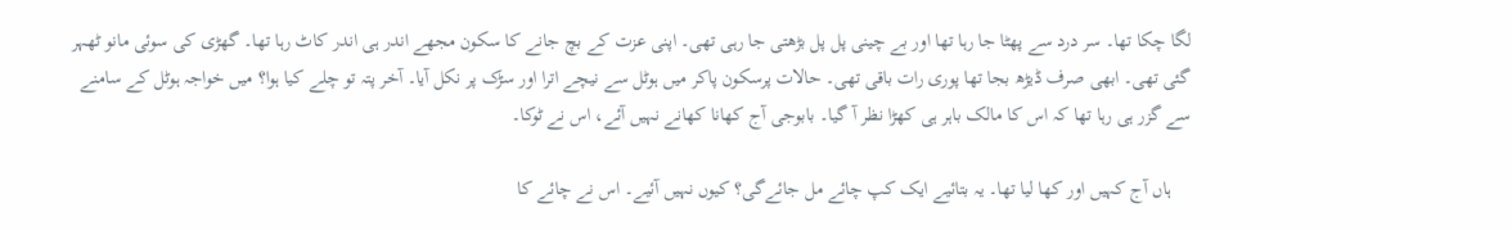لگا چکا تھا۔ سر درد سے پھٹا جا رہا تھا اور بے چینی پل پل بڑھتی جا رہی تھی۔ اپنی عزت کے بچ جانے کا سکون مجھے اندر ہی اندر کاٹ رہا تھا۔ گھڑی کی سوئی مانو ٹھہر گئی تھی۔ ابھی صرف ڈیڑھ بجا تھا پوری رات باقی تھی۔ حالات پرسکون پاکر میں ہوٹل سے نیچے اترا اور سڑک پر نکل آیا۔ آخر پتہ تو چلے کیا ہوا؟ میں خواجہ ہوٹل کے سامنے سے گزر ہی رہا تھا کہ اس کا مالک باہر ہی کھڑا نظر آ گیا۔ بابوجی آج کھانا کھانے نہیں آئے، اس نے ٹوکا۔

    ہاں آج کہیں اور کھا لیا تھا۔ یہ بتائیے ایک کپ چائے مل جائےگی؟ کیوں نہیں آئیے۔ اس نے چائے کا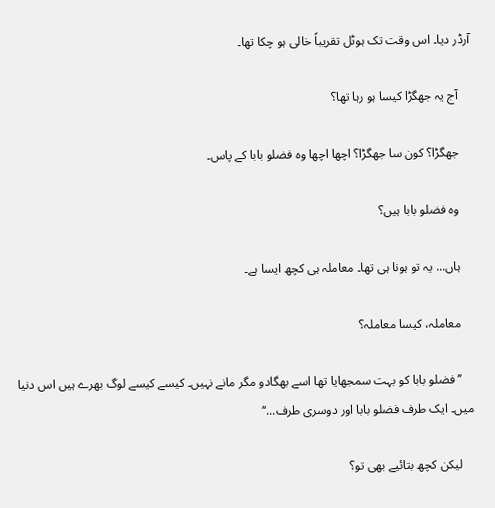آرڈر دیا۔ اس وقت تک ہوٹل تقریباً خالی ہو چکا تھا۔

    آج یہ جھگڑا کیسا ہو رہا تھا؟

    جھگڑا؟ کون سا جھگڑا؟ اچھا اچھا وہ فضلو بابا کے پاس۔

    وہ فضلو بابا ہیں؟

    ہاں... یہ تو ہونا ہی تھا۔ معاملہ ہی کچھ ایسا ہے۔

    معاملہ، کیسا معاملہ؟

    ’’فضلو بابا کو بہت سمجھایا تھا اسے بھگادو مگر مانے نہیں۔ کیسے کیسے لوگ بھرے ہیں اس دنیا میں۔ ایک طرف فضلو بابا اور دوسری طرف...‘‘

    لیکن کچھ بتائیے بھی تو؟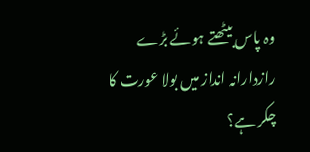وہ پاس بیٹھتے ہوئے بڑے رازدارانہ انداز میں بولا عورت کا چکر ہے؟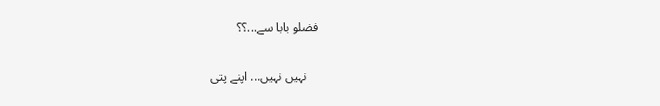فضلو بابا سے...؟؟

    نہیں نہیں... اپنے پتی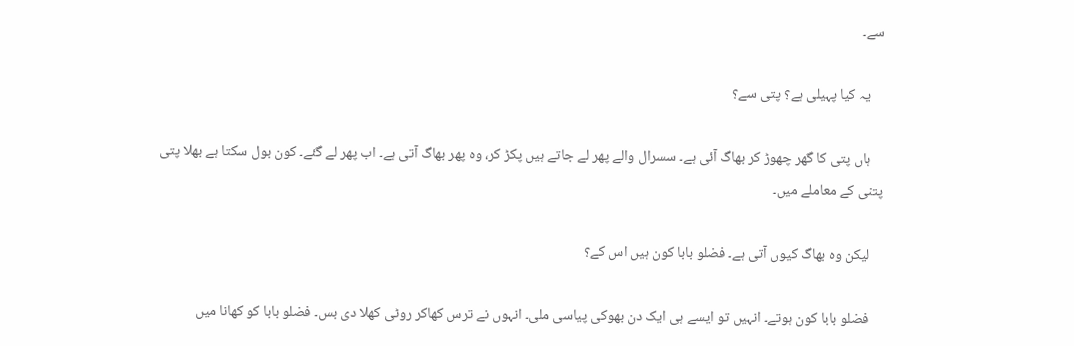سے۔

    یہ کیا پہیلی ہے؟ پتی سے؟

    ہاں پتی کا گھر چھوڑ کر بھاگ آئی ہے۔ سسرال والے پھر لے جاتے ہیں پکڑ کر، وہ پھر بھاگ آتی ہے۔ اب پھر لے گئے۔ کون بول سکتا ہے بھلا پتی پتنی کے معاملے میں۔

    لیکن وہ بھاگ کیوں آتی ہے۔ فضلو بابا کون ہیں اس کے؟

    فضلو بابا کون ہوتے۔ انہیں تو ایسے ہی ایک دن بھوکی پیاسی ملی۔ انہوں نے ترس کھاکر روٹی کھلا دی بس۔ فضلو بابا کو کھانا میں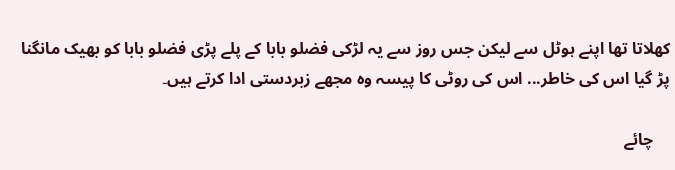کھلاتا تھا اپنے ہوٹل سے لیکن جس روز سے یہ لڑکی فضلو بابا کے پلے پڑی فضلو بابا کو بھیک مانگنا پڑ گیا اس کی خاطر... اس کی روٹی کا پیسہ وہ مجھے زبردستی ادا کرتے ہیں۔

    چائے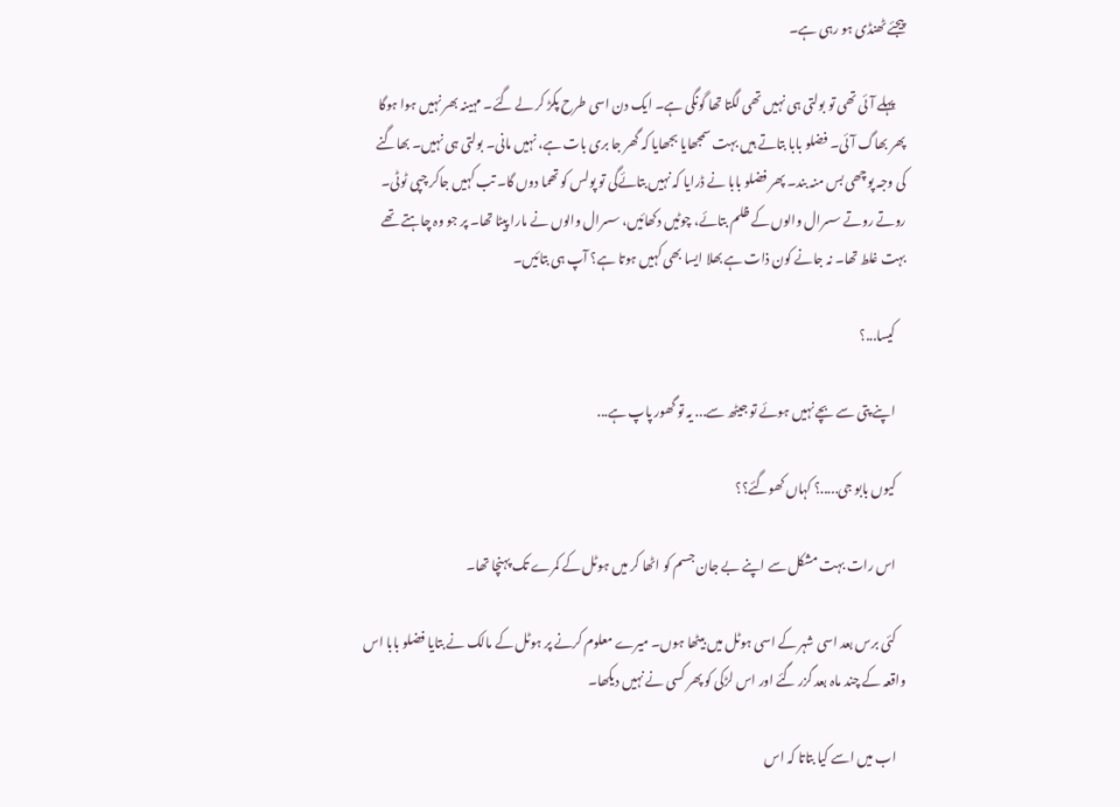پیجئے ٹھنڈی ہو رہی ہے۔

    پہلے آئی تھی تو بولتی ہی نہیں تھی لگتا تھا گونگی ہے۔ ایک دن اسی طرح پکڑ کر لے گئے۔ مہینہ بھر نہیں ہوا ہوگا پھر بھاگ آئی۔ فضلو بابا بتاتے ہیں بہت سمجھایا بجھایا کہ گھر جا بری بات ہے، نہیں مانی۔ بولتی ہی نہیں۔ بھاگنے کی وجہ پوچھی بس منہ بند۔ پھر فضلو بابا نے ڈرایا کہ نہیں بتائےگی تو پولس کو تھما دوں گا۔ تب کہیں جاکر چپی ٹوٹی۔ روتے روتے سسرال والوں کے ظلم بتائے، چوٹیں دکھائیں، سسرال والوں نے مارا پیٹا تھا۔ پر جو وہ چاہتے تھے بہت غلط تھا۔ نہ جانے کون ذات ہے بھلا ایسا بھی کہیں ہوتا ہے؟ آپ ہی بتائیں۔

    کیسا...؟

    اپنے پتی سے بچے نہیں ہوئے تو جیٹھ سے... یہ تو گھور پاپ ہے...

    کیوں بابو جی.....؟ کہاں کھوگئے؟؟

    اس رات بہت مشکل سے اپنے بے جان جسم کو اٹھا کر میں ہوٹل کے کمرے تک پہنچا تھا۔

    کئی برس بعد اسی شہر کے اسی ہوٹل میں بیٹھا ہوں۔ میرے معلوم کرنے پر ہوٹل کے مالک نے بتایا فضلو بابا اس واقعہ کے چند ماہ بعد گزر گئے اور اس لڑکی کو پھر کسی نے نہیں دیکھا۔

    اب میں اسے کیا بتاتا کہ اس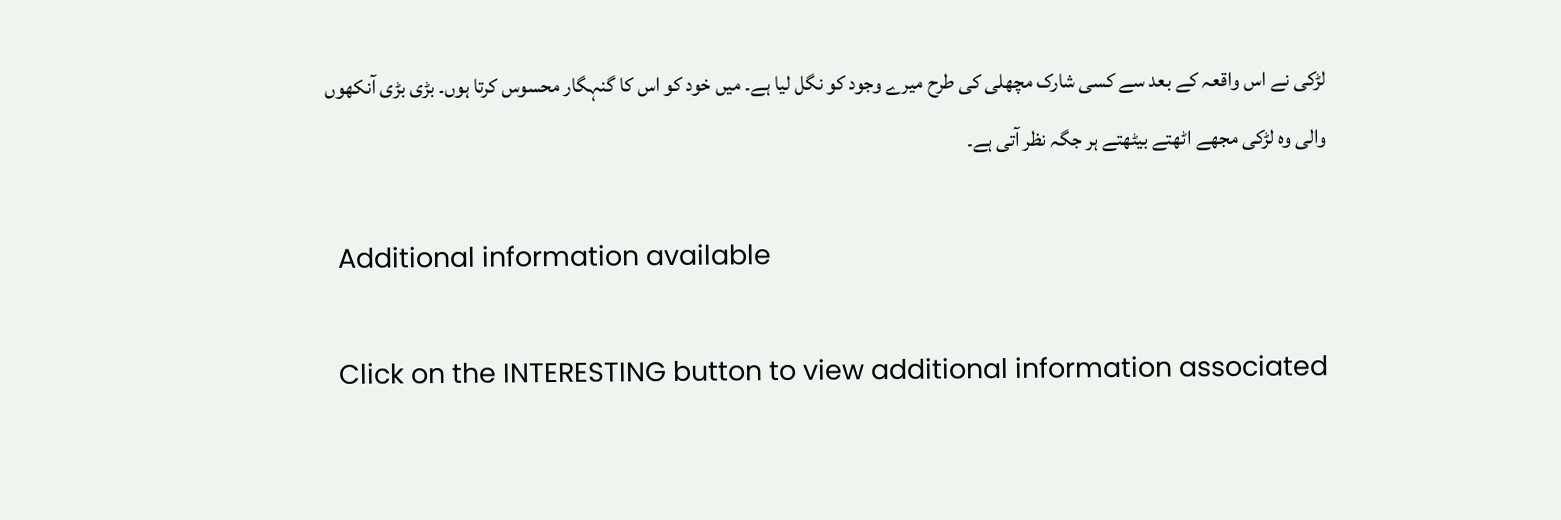لڑکی نے اس واقعہ کے بعد سے کسی شارک مچھلی کی طرح میرے وجود کو نگل لیا ہے۔ میں خود کو اس کا گنہگار محسوس کرتا ہوں۔ بڑی بڑی آنکھوں والی وہ لڑکی مجھے اٹھتے بیٹھتے ہر جگہ نظر آتی ہے۔

    Additional information available

    Click on the INTERESTING button to view additional information associated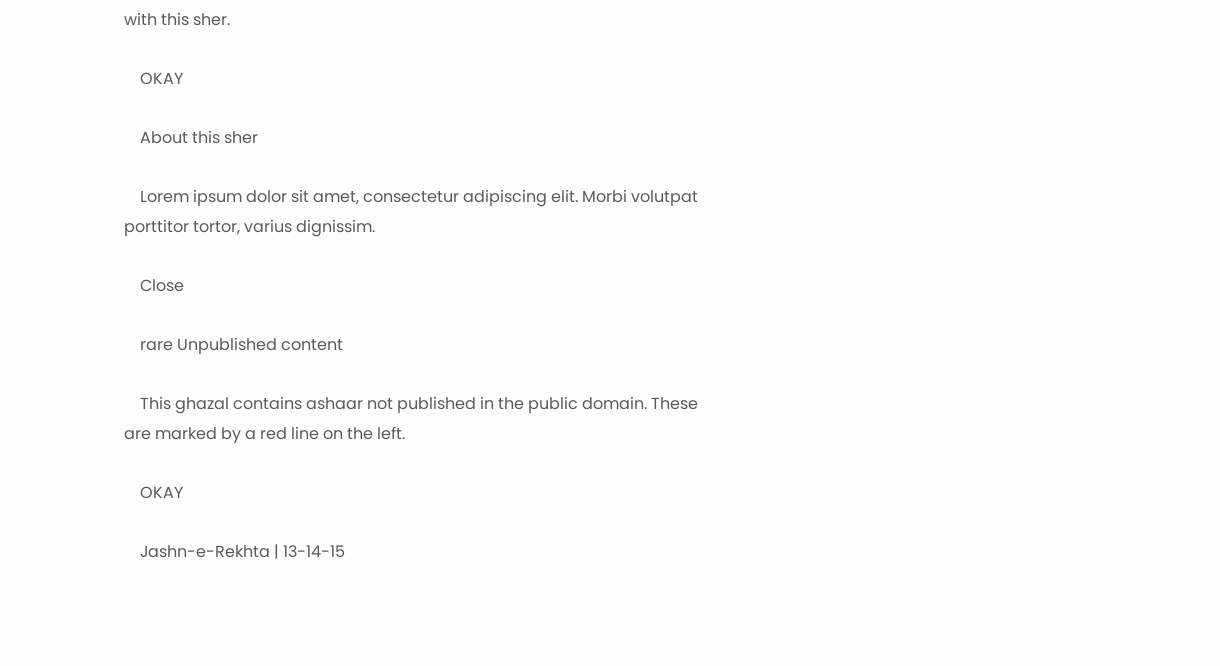with this sher.

    OKAY

    About this sher

    Lorem ipsum dolor sit amet, consectetur adipiscing elit. Morbi volutpat porttitor tortor, varius dignissim.

    Close

    rare Unpublished content

    This ghazal contains ashaar not published in the public domain. These are marked by a red line on the left.

    OKAY

    Jashn-e-Rekhta | 13-14-15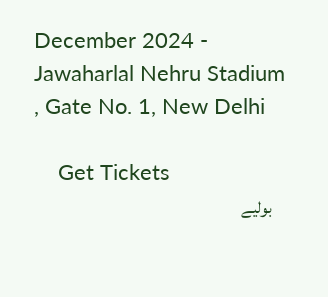December 2024 - Jawaharlal Nehru Stadium , Gate No. 1, New Delhi

    Get Tickets
    بولیے